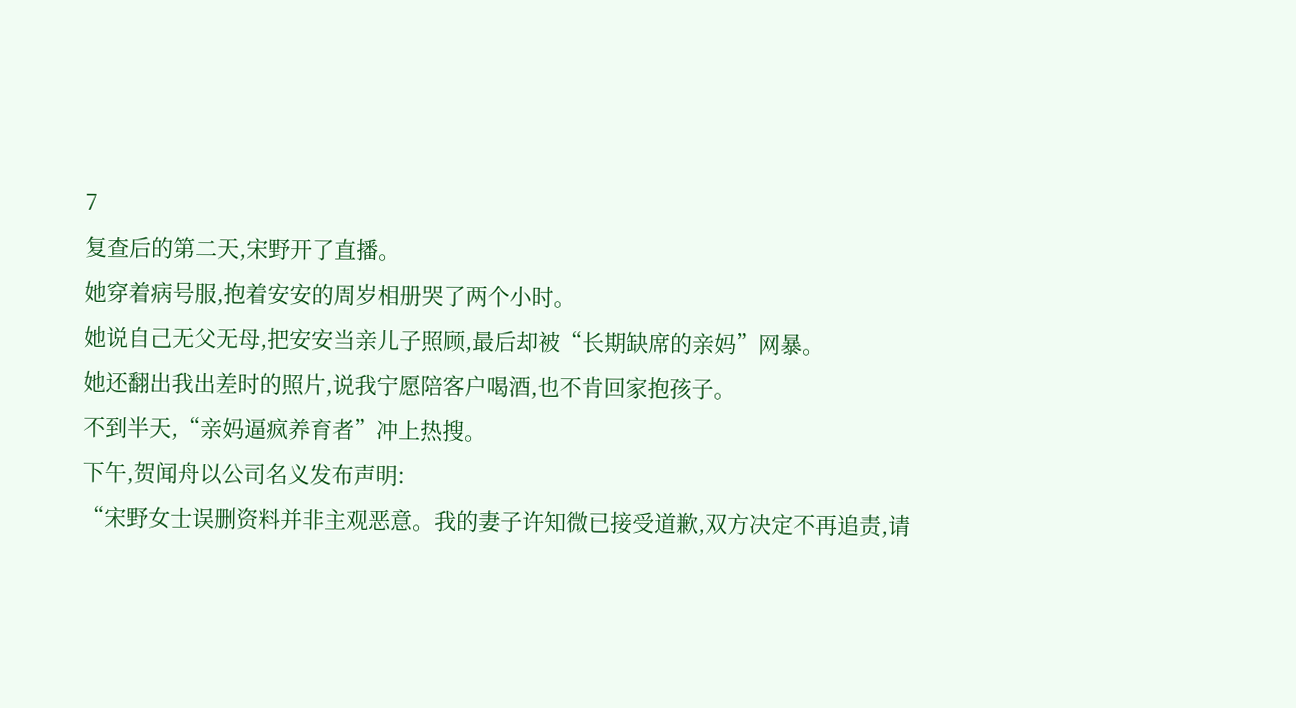7
复查后的第二天,宋野开了直播。
她穿着病号服,抱着安安的周岁相册哭了两个小时。
她说自己无父无母,把安安当亲儿子照顾,最后却被“长期缺席的亲妈”网暴。
她还翻出我出差时的照片,说我宁愿陪客户喝酒,也不肯回家抱孩子。
不到半天,“亲妈逼疯养育者”冲上热搜。
下午,贺闻舟以公司名义发布声明:
“宋野女士误删资料并非主观恶意。我的妻子许知微已接受道歉,双方决定不再追责,请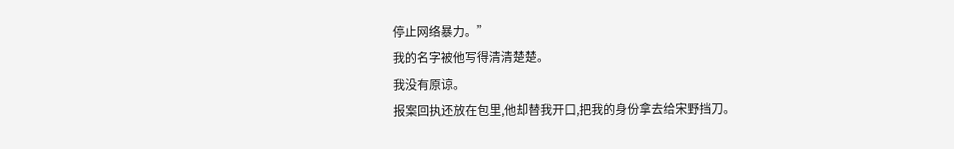停止网络暴力。”
我的名字被他写得清清楚楚。
我没有原谅。
报案回执还放在包里,他却替我开口,把我的身份拿去给宋野挡刀。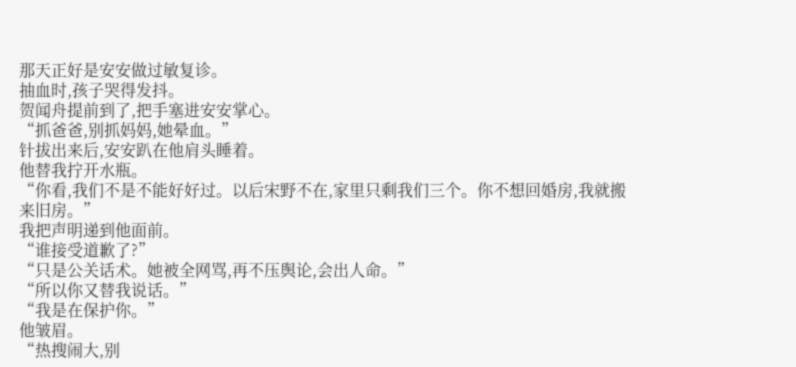那天正好是安安做过敏复诊。
抽血时,孩子哭得发抖。
贺闻舟提前到了,把手塞进安安掌心。
“抓爸爸,别抓妈妈,她晕血。”
针拔出来后,安安趴在他肩头睡着。
他替我拧开水瓶。
“你看,我们不是不能好好过。以后宋野不在,家里只剩我们三个。你不想回婚房,我就搬来旧房。”
我把声明递到他面前。
“谁接受道歉了?”
“只是公关话术。她被全网骂,再不压舆论,会出人命。”
“所以你又替我说话。”
“我是在保护你。”
他皱眉。
“热搜闹大,别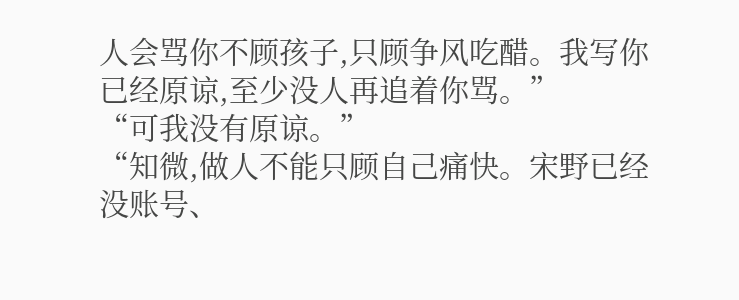人会骂你不顾孩子,只顾争风吃醋。我写你已经原谅,至少没人再追着你骂。”
“可我没有原谅。”
“知微,做人不能只顾自己痛快。宋野已经没账号、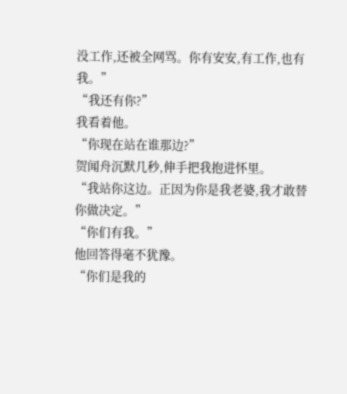没工作,还被全网骂。你有安安,有工作,也有我。”
“我还有你?”
我看着他。
“你现在站在谁那边?”
贺闻舟沉默几秒,伸手把我抱进怀里。
“我站你这边。正因为你是我老婆,我才敢替你做决定。”
“你们有我。”
他回答得毫不犹豫。
“你们是我的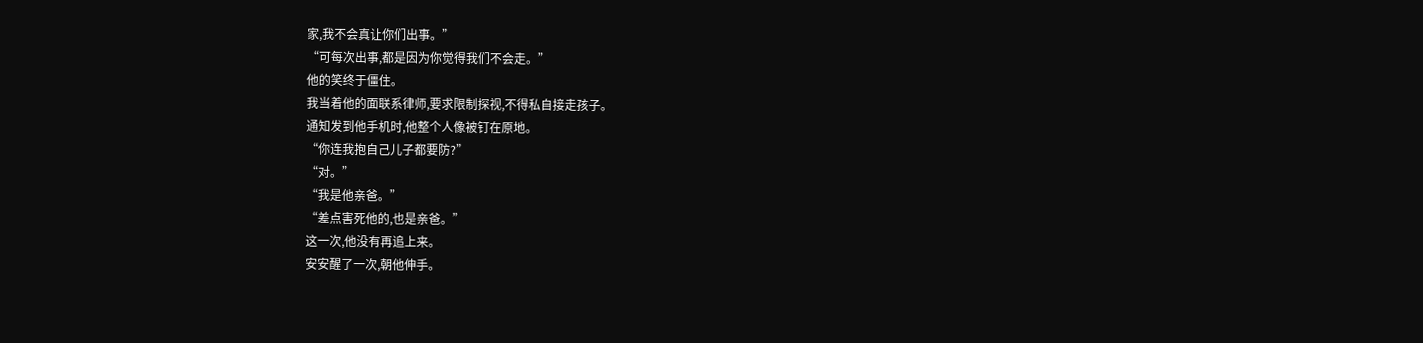家,我不会真让你们出事。”
“可每次出事,都是因为你觉得我们不会走。”
他的笑终于僵住。
我当着他的面联系律师,要求限制探视,不得私自接走孩子。
通知发到他手机时,他整个人像被钉在原地。
“你连我抱自己儿子都要防?”
“对。”
“我是他亲爸。”
“差点害死他的,也是亲爸。”
这一次,他没有再追上来。
安安醒了一次,朝他伸手。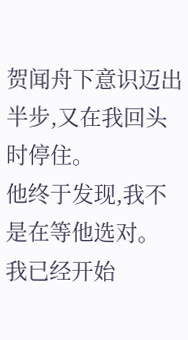贺闻舟下意识迈出半步,又在我回头时停住。
他终于发现,我不是在等他选对。
我已经开始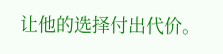让他的选择付出代价。